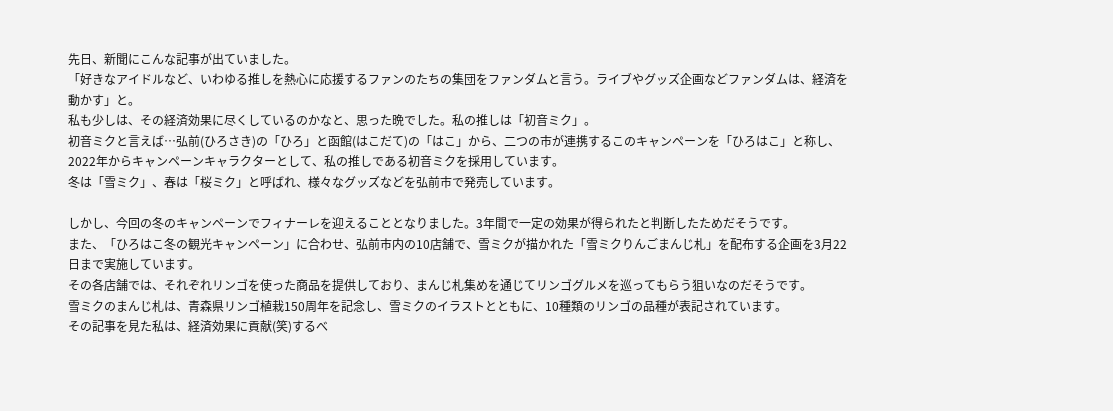先日、新聞にこんな記事が出ていました。
「好きなアイドルなど、いわゆる推しを熱心に応援するファンのたちの集団をファンダムと言う。ライブやグッズ企画などファンダムは、経済を動かす」と。
私も少しは、その経済効果に尽くしているのかなと、思った晩でした。私の推しは「初音ミク」。
初音ミクと言えば…弘前(ひろさき)の「ひろ」と函館(はこだて)の「はこ」から、二つの市が連携するこのキャンペーンを「ひろはこ」と称し、2022年からキャンペーンキャラクターとして、私の推しである初音ミクを採用しています。
冬は「雪ミク」、春は「桜ミク」と呼ばれ、様々なグッズなどを弘前市で発売しています。

しかし、今回の冬のキャンペーンでフィナーレを迎えることとなりました。3年間で一定の効果が得られたと判断したためだそうです。
また、「ひろはこ冬の観光キャンペーン」に合わせ、弘前市内の10店舗で、雪ミクが描かれた「雪ミクりんごまんじ札」を配布する企画を3月22日まで実施しています。
その各店舗では、それぞれリンゴを使った商品を提供しており、まんじ札集めを通じてリンゴグルメを巡ってもらう狙いなのだそうです。
雪ミクのまんじ札は、青森県リンゴ植栽150周年を記念し、雪ミクのイラストとともに、10種類のリンゴの品種が表記されています。
その記事を見た私は、経済効果に貢献(笑)するべ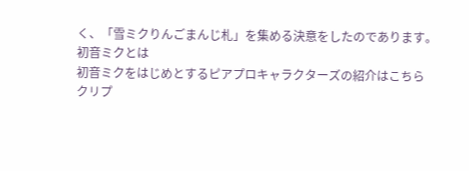く、「雪ミクりんごまんじ札」を集める決意をしたのであります。
初音ミクとは
初音ミクをはじめとするピアプロキャラクターズの紹介はこちら
クリプ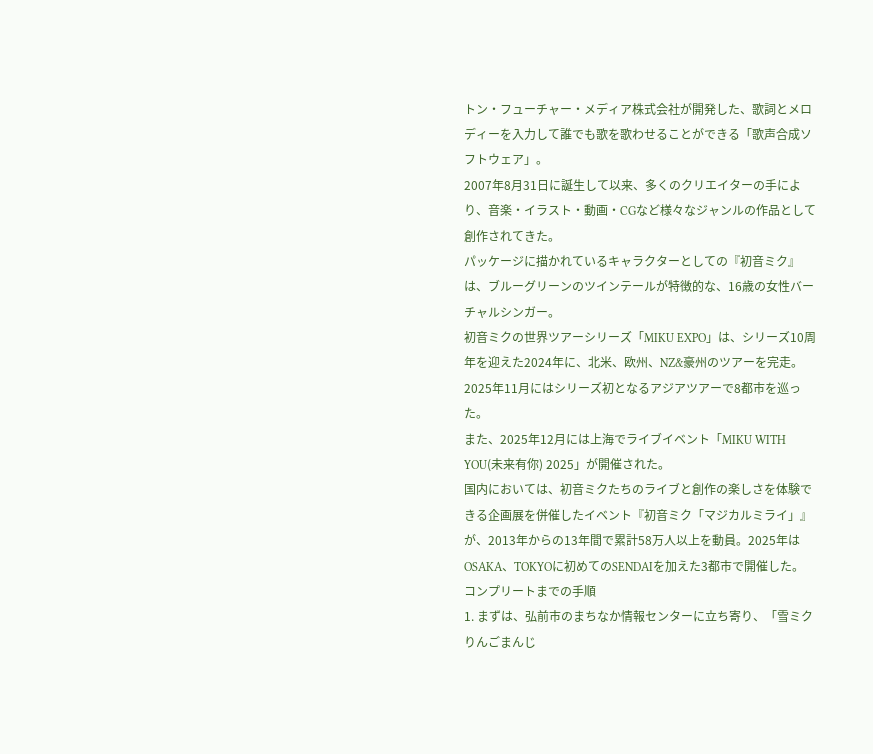トン・フューチャー・メディア株式会社が開発した、歌詞とメロディーを入力して誰でも歌を歌わせることができる「歌声合成ソフトウェア」。
2007年8月31日に誕生して以来、多くのクリエイターの手により、音楽・イラスト・動画・CGなど様々なジャンルの作品として創作されてきた。
パッケージに描かれているキャラクターとしての『初音ミク』は、ブルーグリーンのツインテールが特徴的な、16歳の女性バーチャルシンガー。
初音ミクの世界ツアーシリーズ「MIKU EXPO」は、シリーズ10周年を迎えた2024年に、北米、欧州、NZ&豪州のツアーを完走。
2025年11月にはシリーズ初となるアジアツアーで8都市を巡った。
また、2025年12月には上海でライブイベント「MIKU WITH YOU(未来有你) 2025」が開催された。
国内においては、初音ミクたちのライブと創作の楽しさを体験できる企画展を併催したイベント『初音ミク「マジカルミライ」』が、2013年からの13年間で累計58万人以上を動員。2025年はOSAKA、TOKYOに初めてのSENDAIを加えた3都市で開催した。
コンプリートまでの手順
1. まずは、弘前市のまちなか情報センターに立ち寄り、「雪ミクりんごまんじ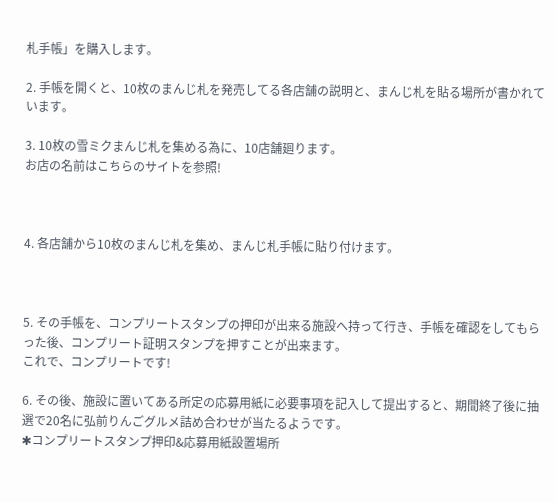札手帳」を購入します。

2. 手帳を開くと、10枚のまんじ札を発売してる各店舗の説明と、まんじ札を貼る場所が書かれています。

3. 10枚の雪ミクまんじ札を集める為に、10店舗廻ります。
お店の名前はこちらのサイトを参照!



4. 各店舗から10枚のまんじ札を集め、まんじ札手帳に貼り付けます。



5. その手帳を、コンプリートスタンプの押印が出来る施設へ持って行き、手帳を確認をしてもらった後、コンプリート証明スタンプを押すことが出来ます。
これで、コンプリートです!

6. その後、施設に置いてある所定の応募用紙に必要事項を記入して提出すると、期間終了後に抽選で20名に弘前りんごグルメ詰め合わせが当たるようです。
✱コンプリートスタンプ押印&応募用紙設置場所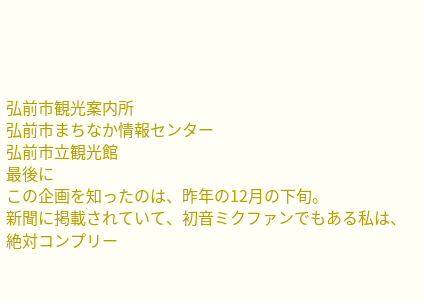弘前市観光案内所
弘前市まちなか情報センター
弘前市立観光館
最後に
この企画を知ったのは、昨年の12月の下旬。
新聞に掲載されていて、初音ミクファンでもある私は、絶対コンプリー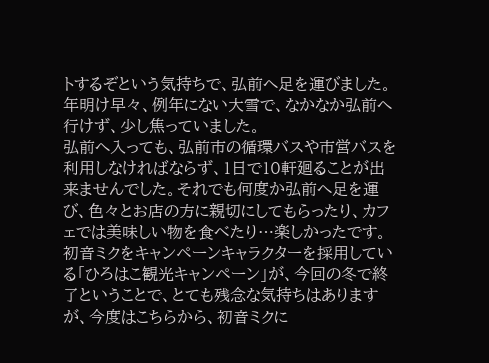トするぞという気持ちで、弘前へ足を運びました。
年明け早々、例年にない大雪で、なかなか弘前へ行けず、少し焦っていました。
弘前へ入っても、弘前市の循環バスや市営バスを利用しなければならず、1日で10軒廻ることが出来ませんでした。それでも何度か弘前へ足を運び、色々とお店の方に親切にしてもらったり、カフェでは美味しい物を食べたり…楽しかったです。
初音ミクをキャンペーンキャラクターを採用している「ひろはこ観光キャンペーン」が、今回の冬で終了ということで、とても残念な気持ちはありますが、今度はこちらから、初音ミクに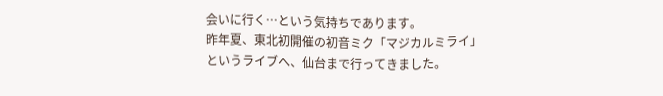会いに行く…という気持ちであります。
昨年夏、東北初開催の初音ミク「マジカルミライ」というライブへ、仙台まで行ってきました。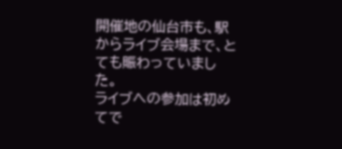開催地の仙台市も、駅からライブ会場まで、とても賑わっていました。
ライブへの参加は初めてで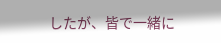したが、皆で一緒に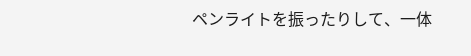ペンライトを振ったりして、一体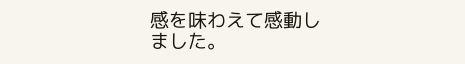感を味わえて感動しました。